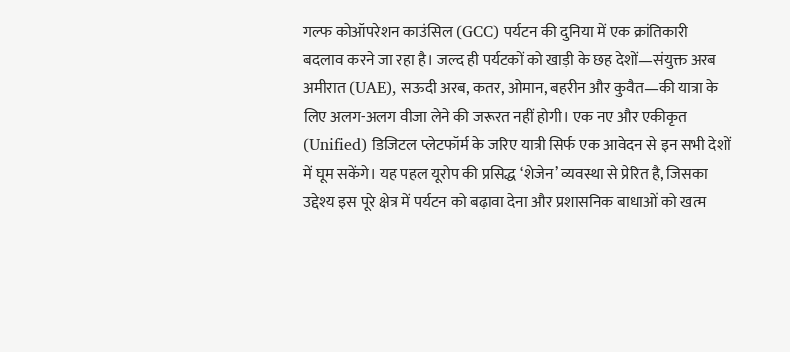गल्फ कोऑपरेशन काउंसिल (GCC) पर्यटन की दुनिया में एक क्रांतिकारी बदलाव करने जा रहा है। जल्द ही पर्यटकों को खाड़ी के छह देशों—संयुक्त अरब अमीरात (UAE), सऊदी अरब, कतर, ओमान, बहरीन और कुवैत—की यात्रा के लिए अलग-अलग वीजा लेने की जरूरत नहीं होगी। एक नए और एकीकृत (Unified) डिजिटल प्लेटफॉर्म के जरिए यात्री सिर्फ एक आवेदन से इन सभी देशों में घूम सकेंगे। यह पहल यूरोप की प्रसिद्ध ‘शेजेन’ व्यवस्था से प्रेरित है, जिसका उद्देश्य इस पूरे क्षेत्र में पर्यटन को बढ़ावा देना और प्रशासनिक बाधाओं को खत्म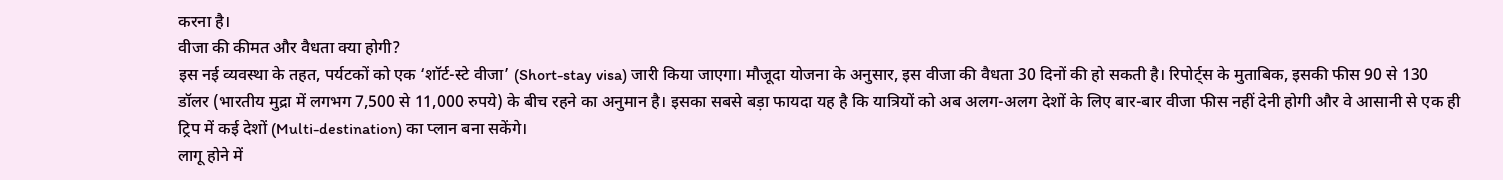करना है।
वीजा की कीमत और वैधता क्या होगी?
इस नई व्यवस्था के तहत, पर्यटकों को एक ‘शॉर्ट-स्टे वीजा’ (Short-stay visa) जारी किया जाएगा। मौजूदा योजना के अनुसार, इस वीजा की वैधता 30 दिनों की हो सकती है। रिपोर्ट्स के मुताबिक, इसकी फीस 90 से 130 डॉलर (भारतीय मुद्रा में लगभग 7,500 से 11,000 रुपये) के बीच रहने का अनुमान है। इसका सबसे बड़ा फायदा यह है कि यात्रियों को अब अलग-अलग देशों के लिए बार-बार वीजा फीस नहीं देनी होगी और वे आसानी से एक ही ट्रिप में कई देशों (Multi-destination) का प्लान बना सकेंगे।
लागू होने में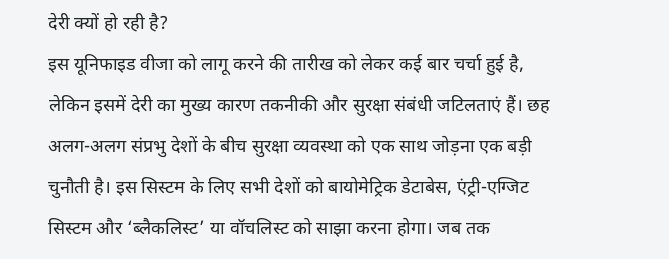देरी क्यों हो रही है?
इस यूनिफाइड वीजा को लागू करने की तारीख को लेकर कई बार चर्चा हुई है, लेकिन इसमें देरी का मुख्य कारण तकनीकी और सुरक्षा संबंधी जटिलताएं हैं। छह अलग-अलग संप्रभु देशों के बीच सुरक्षा व्यवस्था को एक साथ जोड़ना एक बड़ी चुनौती है। इस सिस्टम के लिए सभी देशों को बायोमेट्रिक डेटाबेस, एंट्री-एग्जिट सिस्टम और ‘ब्लैकलिस्ट’ या वॉचलिस्ट को साझा करना होगा। जब तक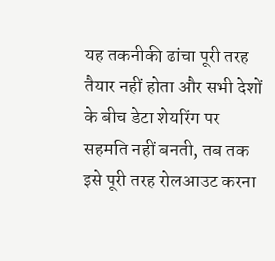यह तकनीकी ढांचा पूरी तरह तैयार नहीं होता और सभी देशों के बीच डेटा शेयरिंग पर सहमति नहीं बनती, तब तक इसे पूरी तरह रोलआउट करना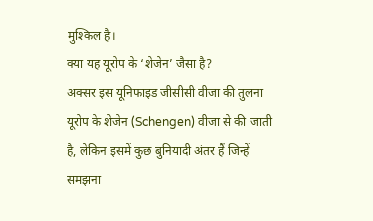मुश्किल है।
क्या यह यूरोप के ‘शेजेन’ जैसा है?
अक्सर इस यूनिफाइड जीसीसी वीजा की तुलना यूरोप के शेजेन (Schengen) वीजा से की जाती है, लेकिन इसमें कुछ बुनियादी अंतर हैं जिन्हें समझना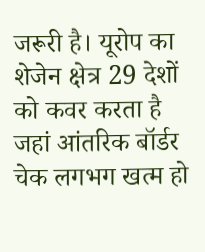जरूरी है। यूरोप का शेजेन क्षेत्र 29 देशों को कवर करता है जहां आंतरिक बॉर्डर चेक लगभग खत्म हो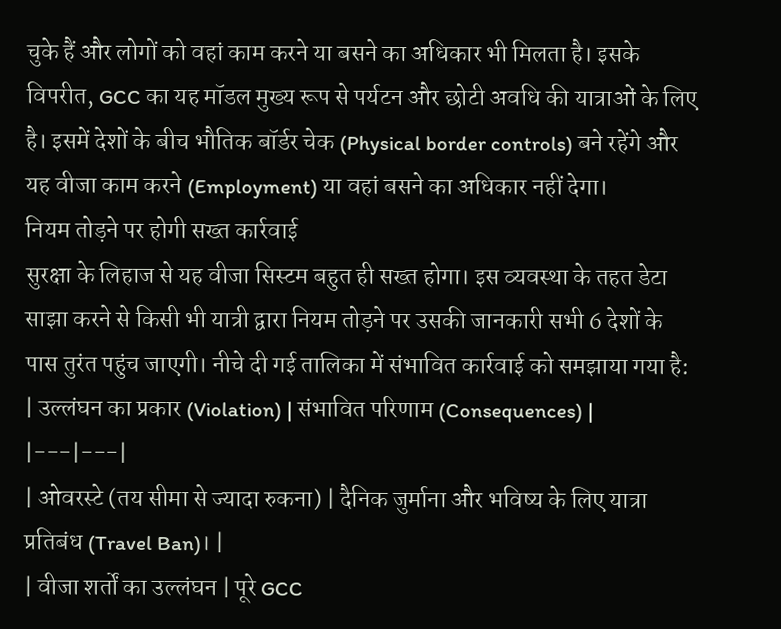चुके हैं और लोगों को वहां काम करने या बसने का अधिकार भी मिलता है। इसके विपरीत, GCC का यह मॉडल मुख्य रूप से पर्यटन और छोटी अवधि की यात्राओं के लिए है। इसमें देशों के बीच भौतिक बॉर्डर चेक (Physical border controls) बने रहेंगे और यह वीजा काम करने (Employment) या वहां बसने का अधिकार नहीं देगा।
नियम तोड़ने पर होगी सख्त कार्रवाई
सुरक्षा के लिहाज से यह वीजा सिस्टम बहुत ही सख्त होगा। इस व्यवस्था के तहत डेटा साझा करने से किसी भी यात्री द्वारा नियम तोड़ने पर उसकी जानकारी सभी 6 देशों के पास तुरंत पहुंच जाएगी। नीचे दी गई तालिका में संभावित कार्रवाई को समझाया गया है:
| उल्लंघन का प्रकार (Violation) | संभावित परिणाम (Consequences) |
|---|---|
| ओवरस्टे (तय सीमा से ज्यादा रुकना) | दैनिक जुर्माना और भविष्य के लिए यात्रा प्रतिबंध (Travel Ban)। |
| वीजा शर्तों का उल्लंघन | पूरे GCC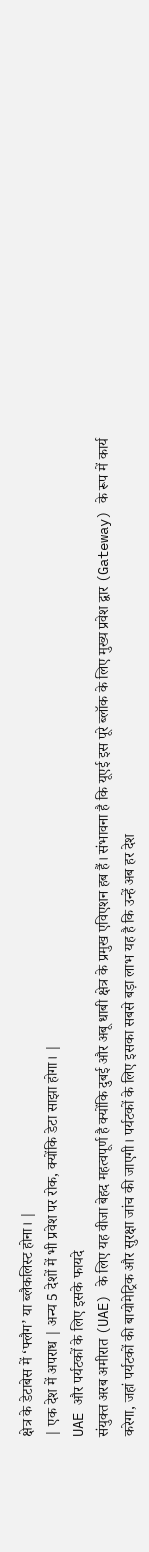क्षेत्र के डेटाबेस में ‘फ्लैग’ या ब्लैकलिस्ट होना। |
| एक देश में अपराध | अन्य 5 देशों में भी प्रवेश पर रोक, क्योंकि डेटा साझा होगा। |
UAE और पर्यटकों के लिए इसके फायदे
संयुक्त अरब अमीरात (UAE) के लिए यह वीजा बेहद महत्वपूर्ण है क्योंकि दुबई और अबू धाबी क्षेत्र के प्रमुख एविएशन हब हैं। संभावना है कि यूएई इस पूरे ब्लॉक के लिए मुख्य प्रवेश द्वार (Gateway) के रूप में कार्य करेगा, जहां पर्यटकों की बायोमेट्रिक और सुरक्षा जांच की जाएगी। पर्यटकों के लिए इसका सबसे बड़ा लाभ यह है कि उन्हें अब हर देश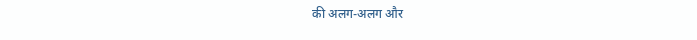की अलग-अलग और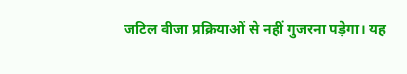जटिल वीजा प्रक्रियाओं से नहीं गुजरना पड़ेगा। यह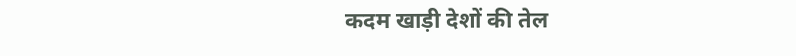कदम खाड़ी देशों की तेल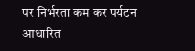पर निर्भरता कम कर पर्यटन आधारित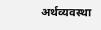अर्थव्यवस्था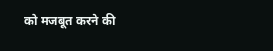को मजबूत करने की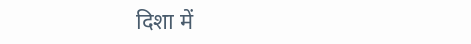दिशा में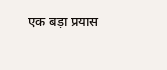एक बड़ा प्रयास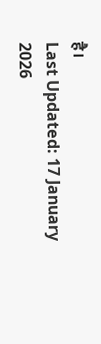है।
Last Updated: 17 January 2026